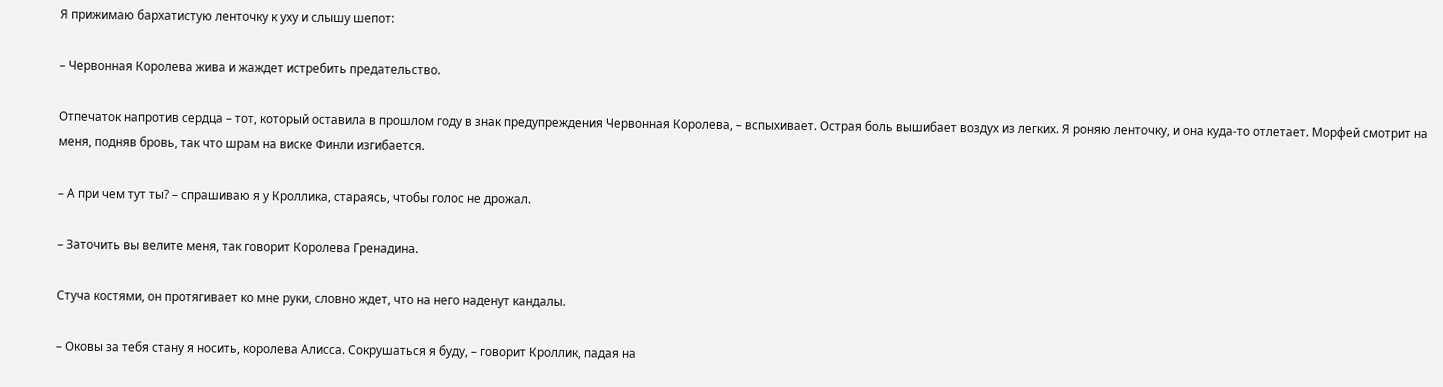Я прижимаю бархатистую ленточку к уху и слышу шепот:

– Червонная Королева жива и жаждет истребить предательство.

Отпечаток напротив сердца – тот, который оставила в прошлом году в знак предупреждения Червонная Королева, – вспыхивает. Острая боль вышибает воздух из легких. Я роняю ленточку, и она куда-то отлетает. Морфей смотрит на меня, подняв бровь, так что шрам на виске Финли изгибается.

– А при чем тут ты? – спрашиваю я у Кроллика, стараясь, чтобы голос не дрожал.

– Заточить вы велите меня, так говорит Королева Гренадина.

Стуча костями, он протягивает ко мне руки, словно ждет, что на него наденут кандалы.

– Оковы за тебя стану я носить, королева Алисса. Сокрушаться я буду, – говорит Кроллик, падая на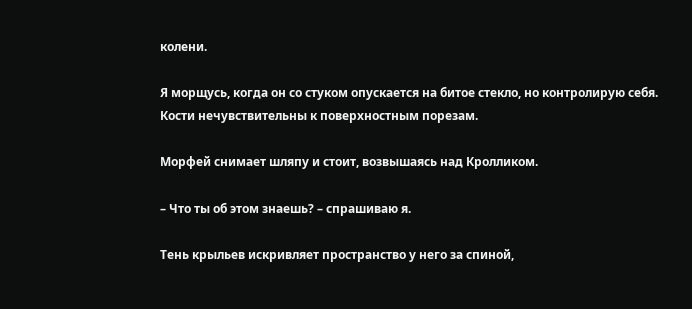колени.

Я морщусь, когда он со стуком опускается на битое стекло, но контролирую себя. Кости нечувствительны к поверхностным порезам.

Морфей снимает шляпу и стоит, возвышаясь над Кролликом.

– Что ты об этом знаешь? – спрашиваю я.

Тень крыльев искривляет пространство у него за спиной,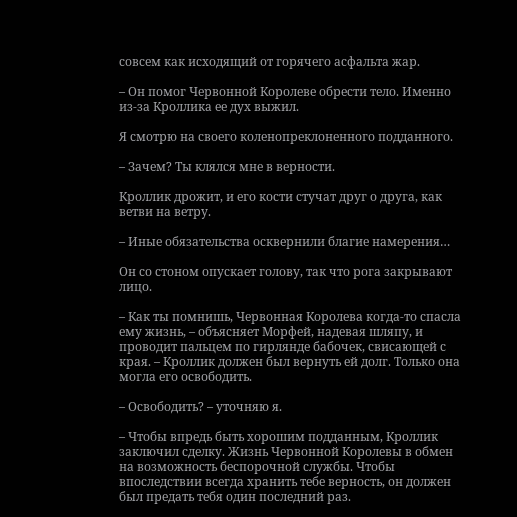совсем как исходящий от горячего асфальта жар.

– Он помог Червонной Королеве обрести тело. Именно из-за Кроллика ее дух выжил.

Я смотрю на своего коленопреклоненного подданного.

– Зачем? Ты клялся мне в верности.

Кроллик дрожит, и его кости стучат друг о друга, как ветви на ветру.

– Иные обязательства осквернили благие намерения…

Он со стоном опускает голову, так что рога закрывают лицо.

– Как ты помнишь, Червонная Королева когда-то спасла ему жизнь, – объясняет Морфей, надевая шляпу, и проводит пальцем по гирлянде бабочек, свисающей с края. – Кроллик должен был вернуть ей долг. Только она могла его освободить.

– Освободить? – уточняю я.

– Чтобы впредь быть хорошим подданным, Кроллик заключил сделку. Жизнь Червонной Королевы в обмен на возможность беспорочной службы. Чтобы впоследствии всегда хранить тебе верность, он должен был предать тебя один последний раз.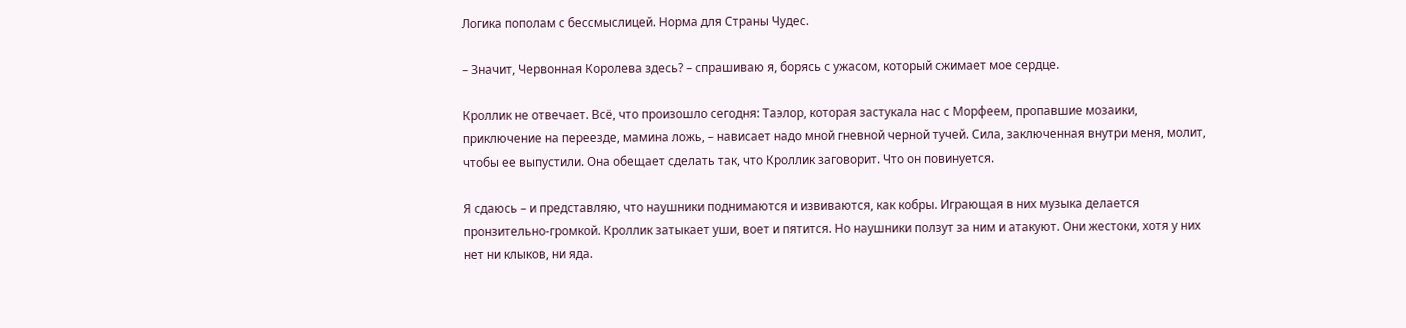Логика пополам с бессмыслицей. Норма для Страны Чудес.

– Значит, Червонная Королева здесь? – спрашиваю я, борясь с ужасом, который сжимает мое сердце.

Кроллик не отвечает. Всё, что произошло сегодня: Таэлор, которая застукала нас с Морфеем, пропавшие мозаики, приключение на переезде, мамина ложь, – нависает надо мной гневной черной тучей. Сила, заключенная внутри меня, молит, чтобы ее выпустили. Она обещает сделать так, что Кроллик заговорит. Что он повинуется.

Я сдаюсь – и представляю, что наушники поднимаются и извиваются, как кобры. Играющая в них музыка делается пронзительно-громкой. Кроллик затыкает уши, воет и пятится. Но наушники ползут за ним и атакуют. Они жестоки, хотя у них нет ни клыков, ни яда.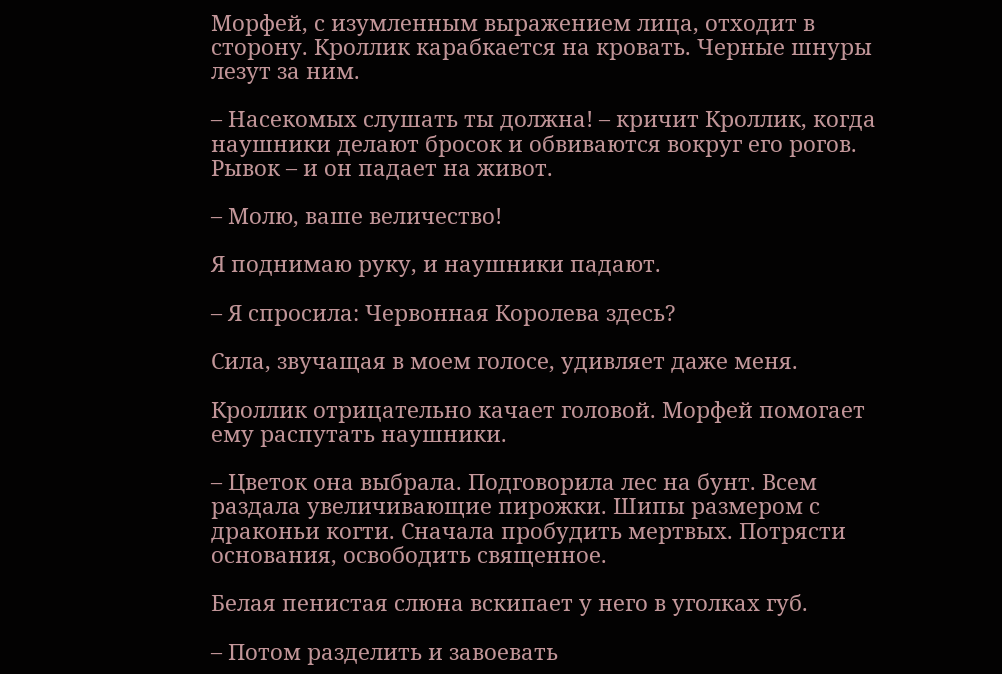Морфей, с изумленным выражением лица, отходит в сторону. Кроллик карабкается на кровать. Черные шнуры лезут за ним.

– Насекомых слушать ты должна! – кричит Кроллик, когда наушники делают бросок и обвиваются вокруг его рогов. Рывок – и он падает на живот.

– Молю, ваше величество!

Я поднимаю руку, и наушники падают.

– Я спросила: Червонная Королева здесь?

Сила, звучащая в моем голосе, удивляет даже меня.

Кроллик отрицательно качает головой. Морфей помогает ему распутать наушники.

– Цветок она выбрала. Подговорила лес на бунт. Всем раздала увеличивающие пирожки. Шипы размером с драконьи когти. Сначала пробудить мертвых. Потрясти основания, освободить священное.

Белая пенистая слюна вскипает у него в уголках губ.

– Потом разделить и завоевать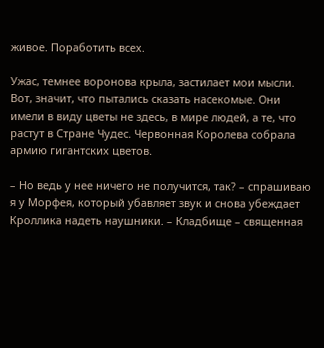живое. Поработить всех.

Ужас, темнее воронова крыла, застилает мои мысли. Вот, значит, что пытались сказать насекомые. Они имели в виду цветы не здесь, в мире людей, а те, что растут в Стране Чудес. Червонная Королева собрала армию гигантских цветов.

– Но ведь у нее ничего не получится, так? – спрашиваю я у Морфея, который убавляет звук и снова убеждает Кроллика надеть наушники. – Кладбище – священная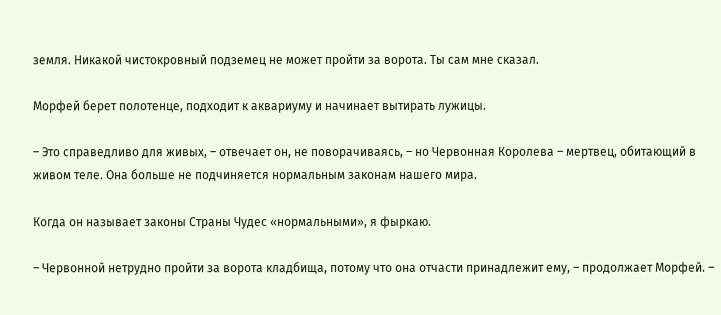земля. Никакой чистокровный подземец не может пройти за ворота. Ты сам мне сказал.

Морфей берет полотенце, подходит к аквариуму и начинает вытирать лужицы.

– Это справедливо для живых, – отвечает он, не поворачиваясь, – но Червонная Королева – мертвец, обитающий в живом теле. Она больше не подчиняется нормальным законам нашего мира.

Когда он называет законы Страны Чудес «нормальными», я фыркаю.

– Червонной нетрудно пройти за ворота кладбища, потому что она отчасти принадлежит ему, – продолжает Морфей. –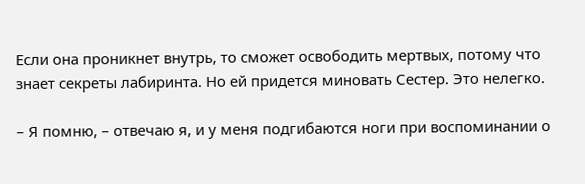Если она проникнет внутрь, то сможет освободить мертвых, потому что знает секреты лабиринта. Но ей придется миновать Сестер. Это нелегко.

– Я помню, – отвечаю я, и у меня подгибаются ноги при воспоминании о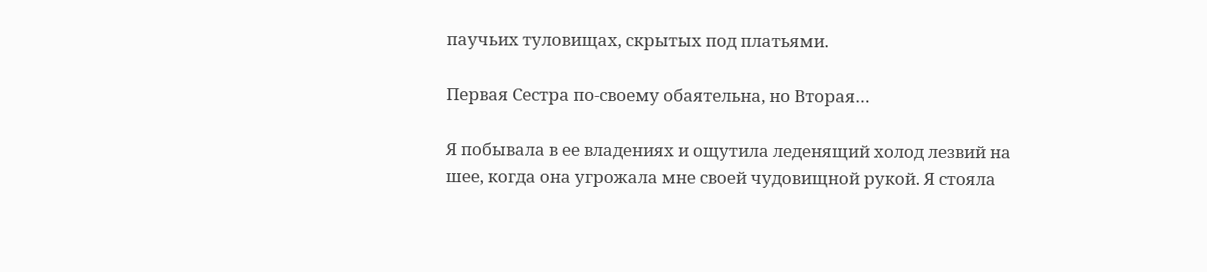паучьих туловищах, скрытых под платьями.

Первая Сестра по-своему обаятельна, но Вторая…

Я побывала в ее владениях и ощутила леденящий холод лезвий на шее, когда она угрожала мне своей чудовищной рукой. Я стояла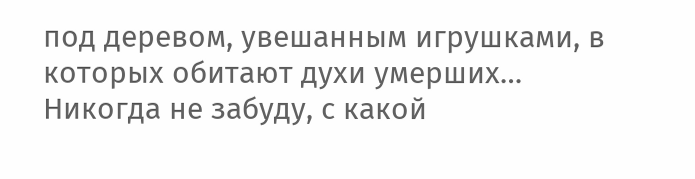под деревом, увешанным игрушками, в которых обитают духи умерших… Никогда не забуду, с какой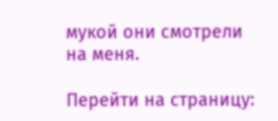мукой они смотрели на меня.

Перейти на страницу: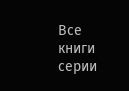Все книги серии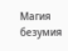Магия безумия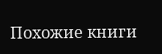Похожие книги